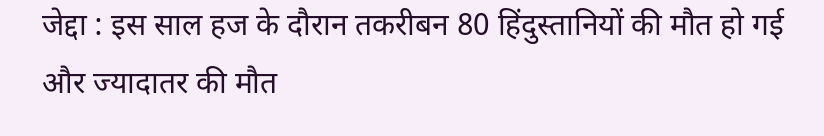जेद्दा : इस साल हज के दौरान तकरीबन 80 हिंदुस्तानियों की मौत हो गई और ज्यादातर की मौत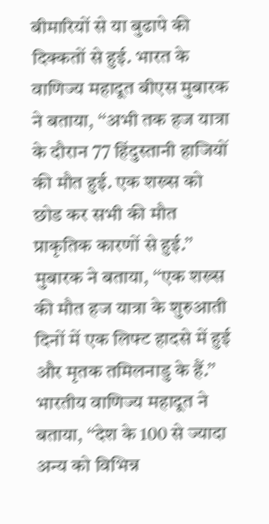बीमारियों से या बुढापे की दिक्कतों से हुई. भारत के वाणिज्य महादूत बीएस मुबारक ने बताया, ‘‘अभी तक हज यात्रा के दौरान 77 हिंदुस्तानी हाजियों की मौत हुई. एक शख्स को छोड कर सभी की मौत प्राकृतिक कारणों से हुई.’’
मुबारक ने बताया, ‘‘एक शख्स की मौत हज यात्रा के शुरुआती दिनों में एक लिफ्ट हादसे में हुई और मृतक तमिलनाडु के हैं.’’ भारतीय वाणिज्य महादूत ने बताया, ‘‘देश के 100 से ज्यादा अन्य को विभिन्न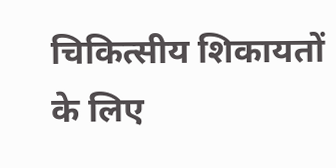चिकित्सीय शिकायतों के लिए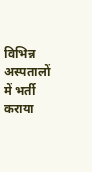विभिन्न अस्पतालों में भर्ती कराया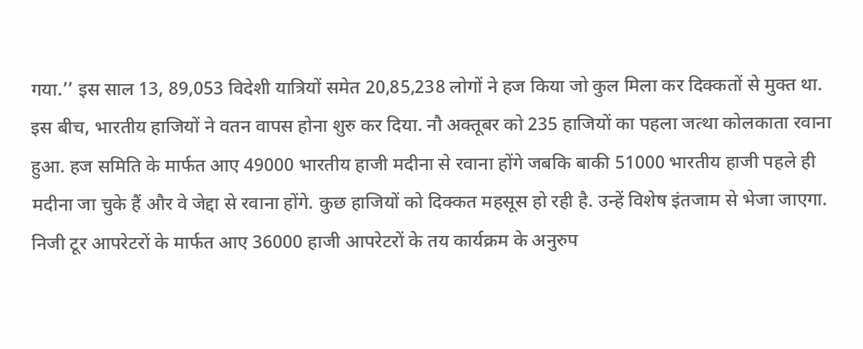गया.’’ इस साल 13, 89,053 विदेशी यात्रियों समेत 20,85,238 लोगों ने हज किया जो कुल मिला कर दिक्कतों से मुक्त था.
इस बीच, भारतीय हाजियों ने वतन वापस होना शुरु कर दिया. नौ अक्तूबर को 235 हाजियों का पहला जत्था कोलकाता रवाना हुआ. हज समिति के मार्फत आए 49000 भारतीय हाजी मदीना से रवाना होंगे जबकि बाकी 51000 भारतीय हाजी पहले ही मदीना जा चुके हैं और वे जेद्दा से रवाना होंगे. कुछ हाजियों को दिक्कत महसूस हो रही है. उन्हें विशेष इंतजाम से भेजा जाएगा. निजी टूर आपरेटरों के मार्फत आए 36000 हाजी आपरेटरों के तय कार्यक्रम के अनुरुप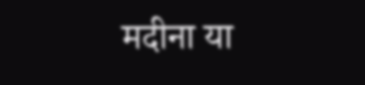मदीना या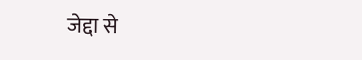जेद्दा से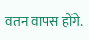वतन वापस होंगे.